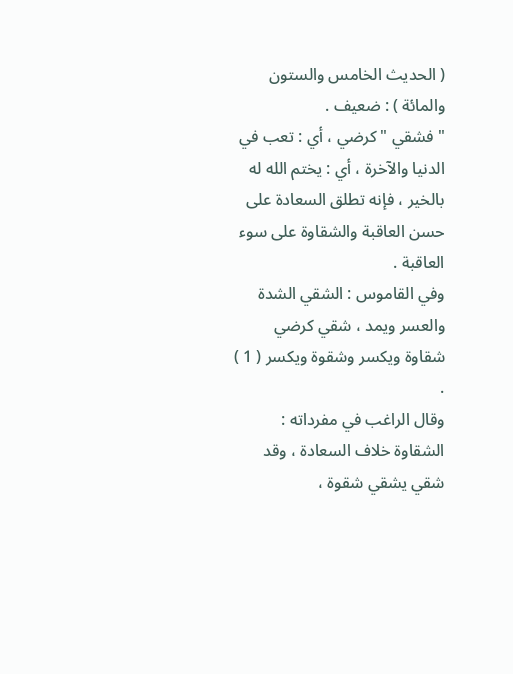( الحديث الخامس والستون والمائة ) : ضعيف .
" فشقي " كرضي ، أي : تعب في الدنيا والآخرة ، أي : يختم الله له بالخير ، فإنه تطلق السعادة على حسن العاقبة والشقاوة على سوء العاقبة .
وفي القاموس : الشقي الشدة والعسر ويمد ، شقي كرضي شقاوة ويكسر وشقوة ويكسر ( 1 ) .
وقال الراغب في مفرداته : الشقاوة خلاف السعادة ، وقد شقي يشقي شقوة ،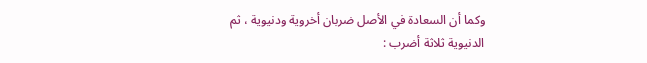وكما أن السعادة في الأصل ضربان أخروية ودنيوية ، ثم الدنيوية ثلاثة أضرب :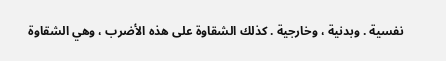نفسية . وبدنية ، وخارجية . كذلك الشقاوة على هذه الأضرب ، وهي الشقاوة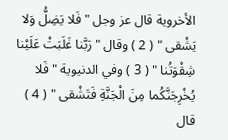الأخروية قال عز وجل " فَلا يَضِلُّ وَلا يَشْقى " ( 2 ) وقال " رَبَّنا غَلَبَتْ عَلَيْنا شِقْوَتُنا " ( 3 ) وفي الدنيوية " فَلا يُخْرِجَنَّكُما مِنَ الْجَنَّةِ فَتَشْقى " ( 4 ) قال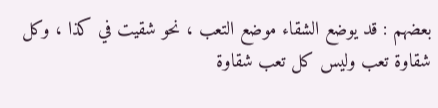بعضهم : قد يوضع الشقاء موضع التعب ، نحو شقيت في كذا ، وكل شقاوة تعب وليس كل تعب شقاوة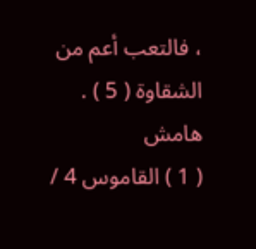، فالتعب أعم من الشقاوة ( 5 ) .
هامش
( 1 ) القاموس 4 /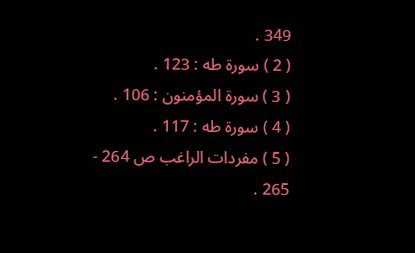349 .
( 2 ) سورة طه : 123 .
( 3 ) سورة المؤمنون : 106 .
( 4 ) سورة طه : 117 .
( 5 ) مفردات الراغب ص 264 - 265 .